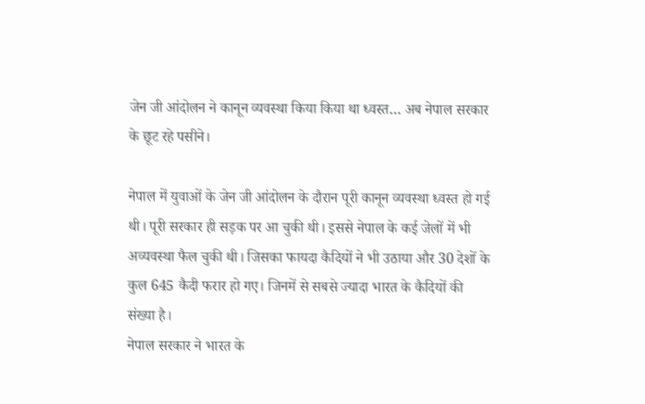जेन जी आंदोलन ने कानून व्यवस्था किया किया था ध्वस्त… अब नेपाल सरकार के छूट रहे पसीने।

नेपाल में युवाओं के जेन जी आंदोलन के दौरान पूरी कानून व्यवस्था ध्वस्त हो गई थी। पूरी सरकार ही सड़क पर आ चुकी थी। इससे नेपाल के कई जेलों में भी अव्यवस्था फैल चुकी थी। जिसका फायदा कैदियों ने भी उठाया और 30 देशों के कुल 645 कैदी फरार हो गए। जिनमें से सबसे ज्यादा भारत के कैदियों की संख्या है।
नेपाल सरकार ने भारत के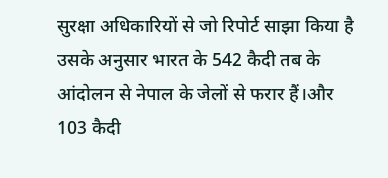सुरक्षा अधिकारियों से जो रिपोर्ट साझा किया है उसके अनुसार भारत के 542 कैदी तब के आंदोलन से नेपाल के जेलों से फरार हैं।और 103 कैदी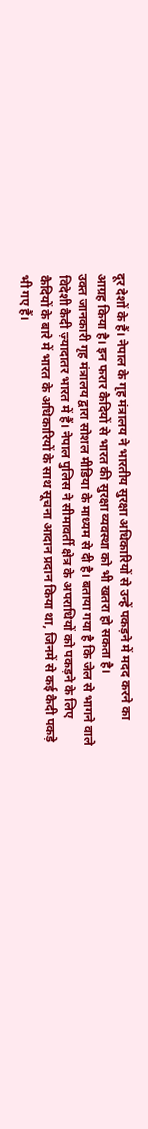दूर देशों के हैं। नेपाल के गृह मंत्रालय ने भारतीय सुरक्षा अधिकारियों से उन्हें पकड़ने में मदद करने का आग्रह किया है। इन फरार कैदियों से भारत की सुरक्षा व्यवस्था को भी खतरा हो सकता है।
उक्त जानकारी गृह मंत्रालय द्वारा सोशल मीडिया के माध्यम से दी है। बताया गया है कि जेल से भागने वाले विदेशी कैदी ज़्यादातर भारत में हैं। नेपाल पुलिस ने सीमावर्ती क्षेत्र के अपराधियों को पकड़ने के लिए कैदियों के बारे में भारत के अधिकारियों के साथ सूचना आदान प्रदान किया था, जिनमें से कई कैदी पकड़े भी गए हैं।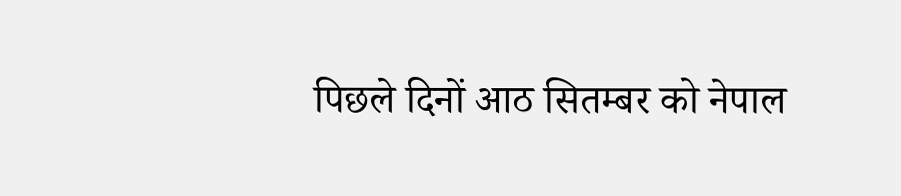पिछले दिनों आठ सितम्बर को नेपाल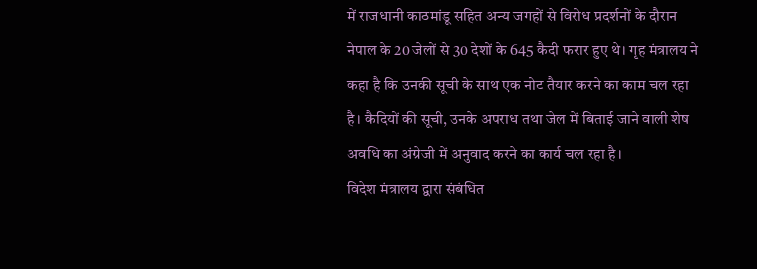में राजधानी काठमांडू सहित अन्य जगहों से विरोध प्रदर्शनों के दौरान नेपाल के 20 जेलों से 30 देशों के 645 कैदी फरार हुए थे। गृह मंत्रालय ने कहा है कि उनकी सूची के साथ एक नोट तैयार करने का काम चल रहा है। कैदियों की सूची, उनके अपराध तथा जेल में बिताई जाने वाली शेष अवधि का अंग्रेजी में अनुवाद करने का कार्य चल रहा है।
विदेश मंत्रालय द्वारा संबंधित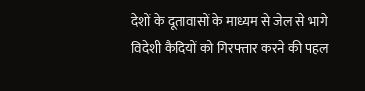देशों के दूतावासों के माध्यम से जेल से भागे विदेशी कैदियों को गिरफ्तार करने की पहल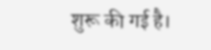शुरू की गई है।